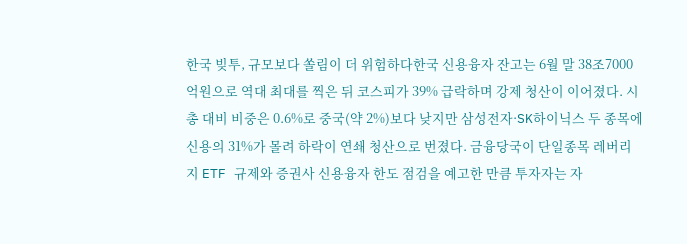한국 빚투, 규모보다 쏠림이 더 위험하다한국 신용융자 잔고는 6월 말 38조7000억원으로 역대 최대를 찍은 뒤 코스피가 39% 급락하며 강제 청산이 이어졌다. 시총 대비 비중은 0.6%로 중국(약 2%)보다 낮지만 삼성전자·SK하이닉스 두 종목에 신용의 31%가 몰려 하락이 연쇄 청산으로 번졌다. 금융당국이 단일종목 레버리지 ETF 규제와 증권사 신용융자 한도 점검을 예고한 만큼 투자자는 자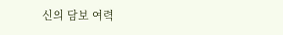신의 담보 여력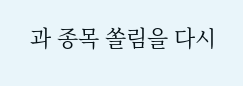과 종목 쏠림을 다시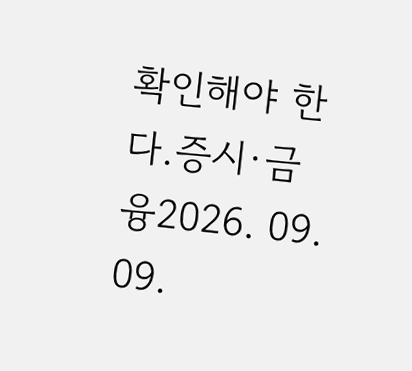확인해야 한다.증시·금융2026. 09. 09.